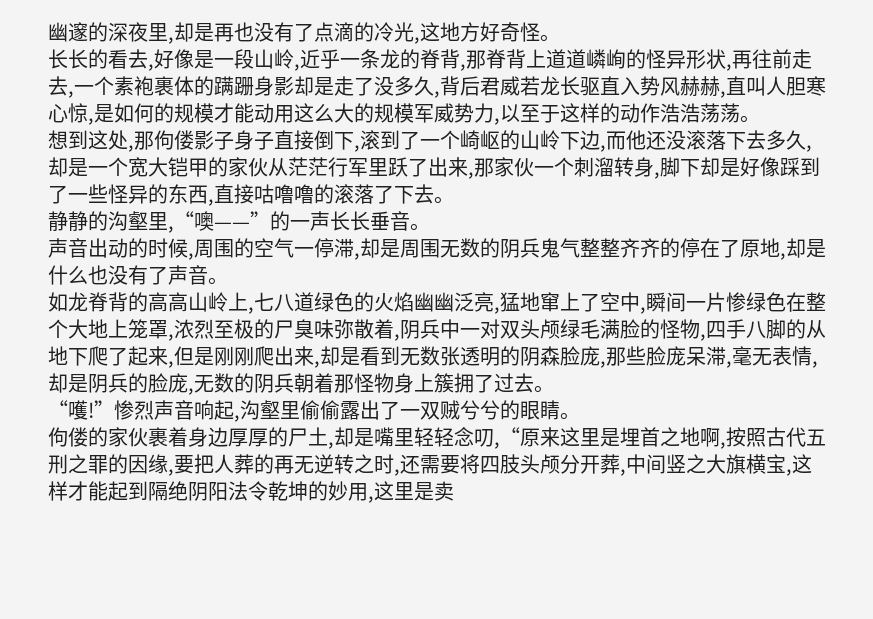幽邃的深夜里,却是再也没有了点滴的冷光,这地方好奇怪。
长长的看去,好像是一段山岭,近乎一条龙的脊背,那脊背上道道嶙峋的怪异形状,再往前走去,一个素袍裹体的蹒跚身影却是走了没多久,背后君威若龙长驱直入势风赫赫,直叫人胆寒心惊,是如何的规模才能动用这么大的规模军威势力,以至于这样的动作浩浩荡荡。
想到这处,那佝偻影子身子直接倒下,滚到了一个崎岖的山岭下边,而他还没滚落下去多久,却是一个宽大铠甲的家伙从茫茫行军里跃了出来,那家伙一个刺溜转身,脚下却是好像踩到了一些怪异的东西,直接咕噜噜的滚落了下去。
静静的沟壑里,“噢——”的一声长长垂音。
声音出动的时候,周围的空气一停滞,却是周围无数的阴兵鬼气整整齐齐的停在了原地,却是什么也没有了声音。
如龙脊背的高高山岭上,七八道绿色的火焰幽幽泛亮,猛地窜上了空中,瞬间一片惨绿色在整个大地上笼罩,浓烈至极的尸臭味弥散着,阴兵中一对双头颅绿毛满脸的怪物,四手八脚的从地下爬了起来,但是刚刚爬出来,却是看到无数张透明的阴森脸庞,那些脸庞呆滞,毫无表情,却是阴兵的脸庞,无数的阴兵朝着那怪物身上簇拥了过去。
“嚄!”惨烈声音响起,沟壑里偷偷露出了一双贼兮兮的眼睛。
佝偻的家伙裹着身边厚厚的尸土,却是嘴里轻轻念叨,“原来这里是埋首之地啊,按照古代五刑之罪的因缘,要把人葬的再无逆转之时,还需要将四肢头颅分开葬,中间竖之大旗横宝,这样才能起到隔绝阴阳法令乾坤的妙用,这里是卖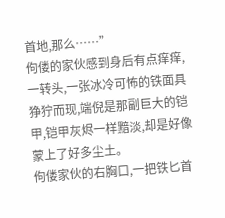首地,那么……”
佝偻的家伙感到身后有点痒痒,一转头,一张冰冷可怖的铁面具狰狞而现,端倪是那副巨大的铠甲,铠甲灰烬一样黯淡,却是好像蒙上了好多尘土。
佝偻家伙的右胸口,一把铁匕首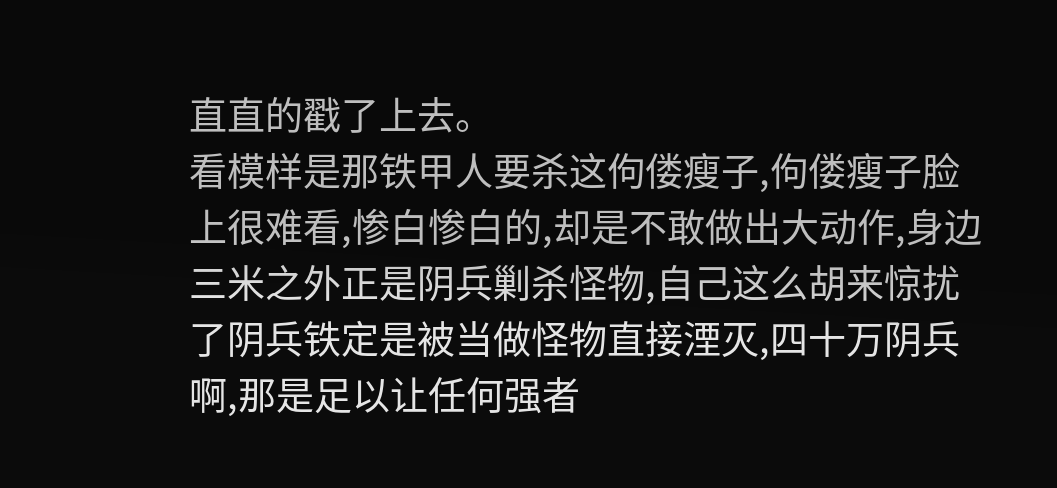直直的戳了上去。
看模样是那铁甲人要杀这佝偻瘦子,佝偻瘦子脸上很难看,惨白惨白的,却是不敢做出大动作,身边三米之外正是阴兵剿杀怪物,自己这么胡来惊扰了阴兵铁定是被当做怪物直接湮灭,四十万阴兵啊,那是足以让任何强者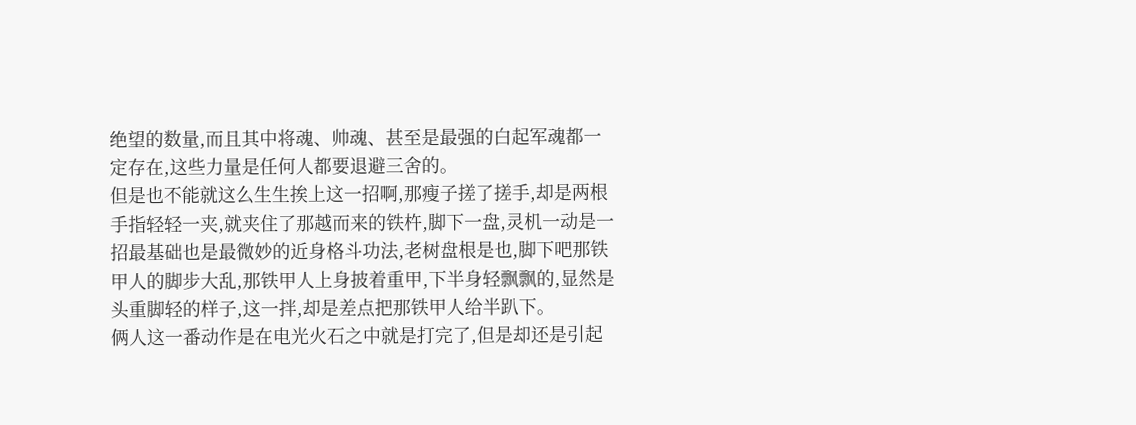绝望的数量,而且其中将魂、帅魂、甚至是最强的白起军魂都一定存在,这些力量是任何人都要退避三舍的。
但是也不能就这么生生挨上这一招啊,那瘦子搓了搓手,却是两根手指轻轻一夹,就夹住了那越而来的铁杵,脚下一盘,灵机一动是一招最基础也是最微妙的近身格斗功法,老树盘根是也,脚下吧那铁甲人的脚步大乱,那铁甲人上身披着重甲,下半身轻飘飘的,显然是头重脚轻的样子,这一拌,却是差点把那铁甲人给半趴下。
俩人这一番动作是在电光火石之中就是打完了,但是却还是引起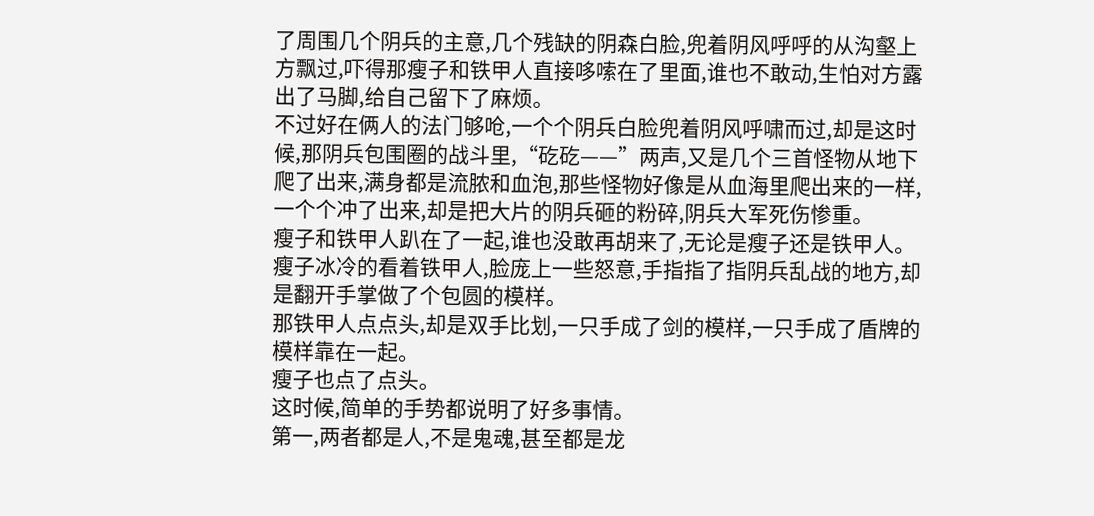了周围几个阴兵的主意,几个残缺的阴森白脸,兜着阴风呼呼的从沟壑上方飘过,吓得那瘦子和铁甲人直接哆嗦在了里面,谁也不敢动,生怕对方露出了马脚,给自己留下了麻烦。
不过好在俩人的法门够呛,一个个阴兵白脸兜着阴风呼啸而过,却是这时候,那阴兵包围圈的战斗里,“矻矻——”两声,又是几个三首怪物从地下爬了出来,满身都是流脓和血泡,那些怪物好像是从血海里爬出来的一样,一个个冲了出来,却是把大片的阴兵砸的粉碎,阴兵大军死伤惨重。
瘦子和铁甲人趴在了一起,谁也没敢再胡来了,无论是瘦子还是铁甲人。
瘦子冰冷的看着铁甲人,脸庞上一些怒意,手指指了指阴兵乱战的地方,却是翻开手掌做了个包圆的模样。
那铁甲人点点头,却是双手比划,一只手成了剑的模样,一只手成了盾牌的模样靠在一起。
瘦子也点了点头。
这时候,简单的手势都说明了好多事情。
第一,两者都是人,不是鬼魂,甚至都是龙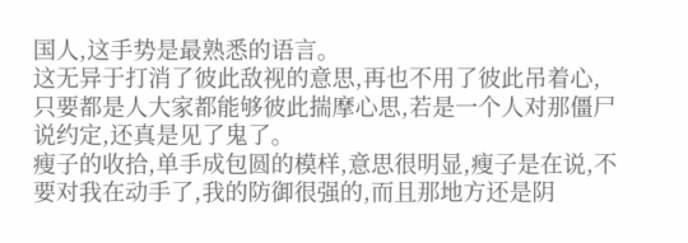国人,这手势是最熟悉的语言。
这无异于打消了彼此敌视的意思,再也不用了彼此吊着心,只要都是人大家都能够彼此揣摩心思,若是一个人对那僵尸说约定,还真是见了鬼了。
瘦子的收拾,单手成包圆的模样,意思很明显,瘦子是在说,不要对我在动手了,我的防御很强的,而且那地方还是阴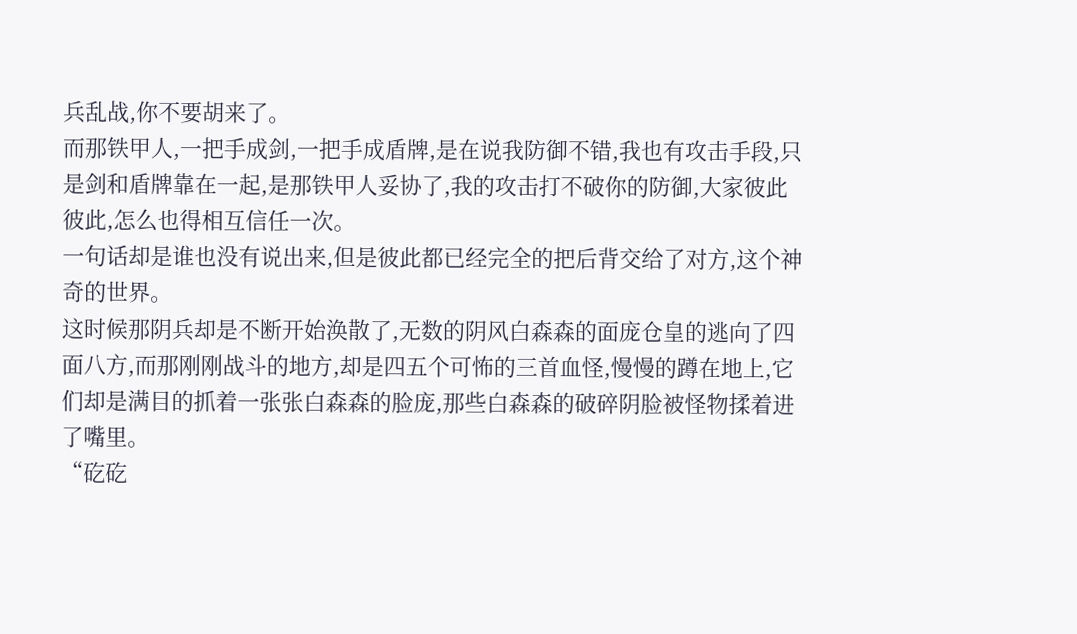兵乱战,你不要胡来了。
而那铁甲人,一把手成剑,一把手成盾牌,是在说我防御不错,我也有攻击手段,只是剑和盾牌靠在一起,是那铁甲人妥协了,我的攻击打不破你的防御,大家彼此彼此,怎么也得相互信任一次。
一句话却是谁也没有说出来,但是彼此都已经完全的把后背交给了对方,这个神奇的世界。
这时候那阴兵却是不断开始涣散了,无数的阴风白森森的面庞仓皇的逃向了四面八方,而那刚刚战斗的地方,却是四五个可怖的三首血怪,慢慢的蹲在地上,它们却是满目的抓着一张张白森森的脸庞,那些白森森的破碎阴脸被怪物揉着进了嘴里。
“矻矻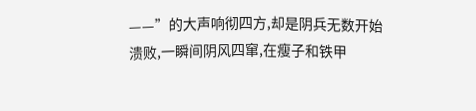——”的大声响彻四方,却是阴兵无数开始溃败,一瞬间阴风四窜,在瘦子和铁甲